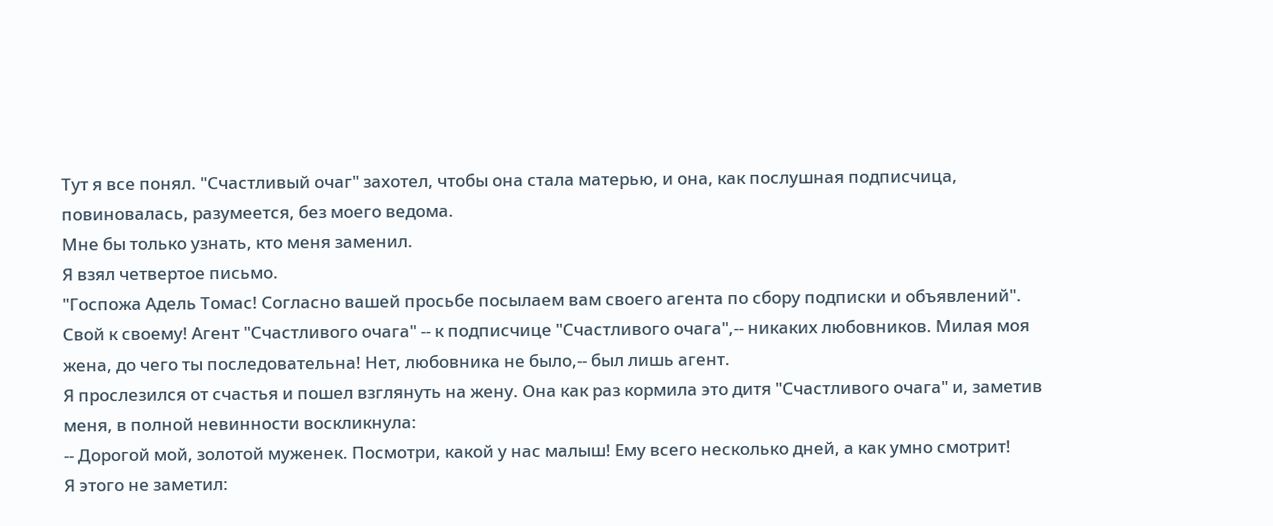Тут я все понял. "Счастливый очаг" захотел, чтобы она стала матерью, и она, как послушная подписчица, повиновалась, разумеется, без моего ведома.
Мне бы только узнать, кто меня заменил.
Я взял четвертое письмо.
"Госпожа Адель Томас! Согласно вашей просьбе посылаем вам своего агента по сбору подписки и объявлений".
Свой к своему! Агент "Счастливого очага" -- к подписчице "Счастливого очага",-- никаких любовников. Милая моя жена, до чего ты последовательна! Нет, любовника не было,-- был лишь агент.
Я прослезился от счастья и пошел взглянуть на жену. Она как раз кормила это дитя "Счастливого очага" и, заметив меня, в полной невинности воскликнула:
-- Дорогой мой, золотой муженек. Посмотри, какой у нас малыш! Ему всего несколько дней, а как умно смотрит!
Я этого не заметил: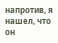напротив, я нашел, что он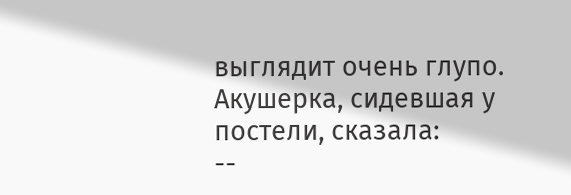выглядит очень глупо.
Акушерка, сидевшая у постели, сказала:
--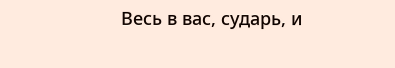Весь в вас, сударь, и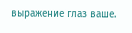выражение глаз ваше.